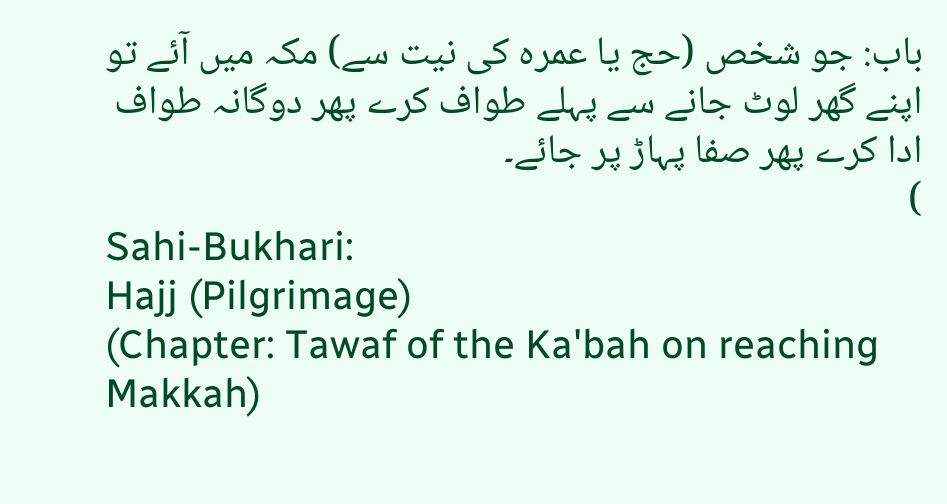باب: جو شخص (حج یا عمرہ کی نیت سے) مکہ میں آئے تو اپنے گھر لوٹ جانے سے پہلے طواف کرے پھر دوگانہ طواف ادا کرے پھر صفا پہاڑ پر جائے۔
)
Sahi-Bukhari:
Hajj (Pilgrimage)
(Chapter: Tawaf of the Ka'bah on reaching Makkah)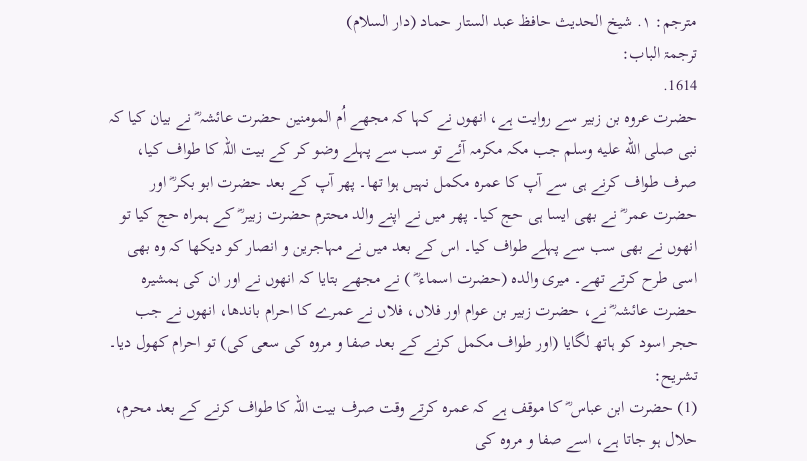مترجم: ١. شیخ الحدیث حافظ عبد الستار حماد (دار السلام)
ترجمۃ الباب:
1614.
حضرت عروہ بن زبیر سے روایت ہے، انھوں نے کہا کہ مجھے اُم المومنین حضرت عائشہ ؓ نے بیان کیا کہ نبی صلى الله عليه وسلم جب مکہ مکرمہ آئے تو سب سے پہلے وضو کر کے بیت اللہ کا طواف کیا، صرف طواف کرنے ہی سے آپ کا عمرہ مکمل نہیں ہوا تھا۔ پھر آپ کے بعد حضرت ابو بکر ؓ اور حضرت عمر ؓ نے بھی ایسا ہی حج کیا۔ پھر میں نے اپنے والد محترم حضرت زبیر ؓ کے ہمراہ حج کیا تو انھوں نے بھی سب سے پہلے طواف کیا۔ اس کے بعد میں نے مہاجرین و انصار کو دیکھا کہ وہ بھی اسی طرح کرتے تھے۔ میری والدہ (حضرت اسماء ؓ ) نے مجھے بتایا کہ انھوں نے اور ان کی ہمشیرہ حضرت عائشہ ؓ نے، حضرت زبیر بن عوام اور فلاں، فلاں نے عمرے کا احرام باندھا، انھوں نے جب حجر اسود کو ہاتھ لگایا (اور طواف مکمل کرنے کے بعد صفا و مروہ کی سعی کی) تو احرام کھول دیا۔
تشریح:
(1) حضرت ابن عباس ؓ کا موقف ہے کہ عمرہ کرتے وقت صرف بیت اللہ کا طواف کرنے کے بعد محرم، حلال ہو جاتا ہے، اسے صفا و مروہ کی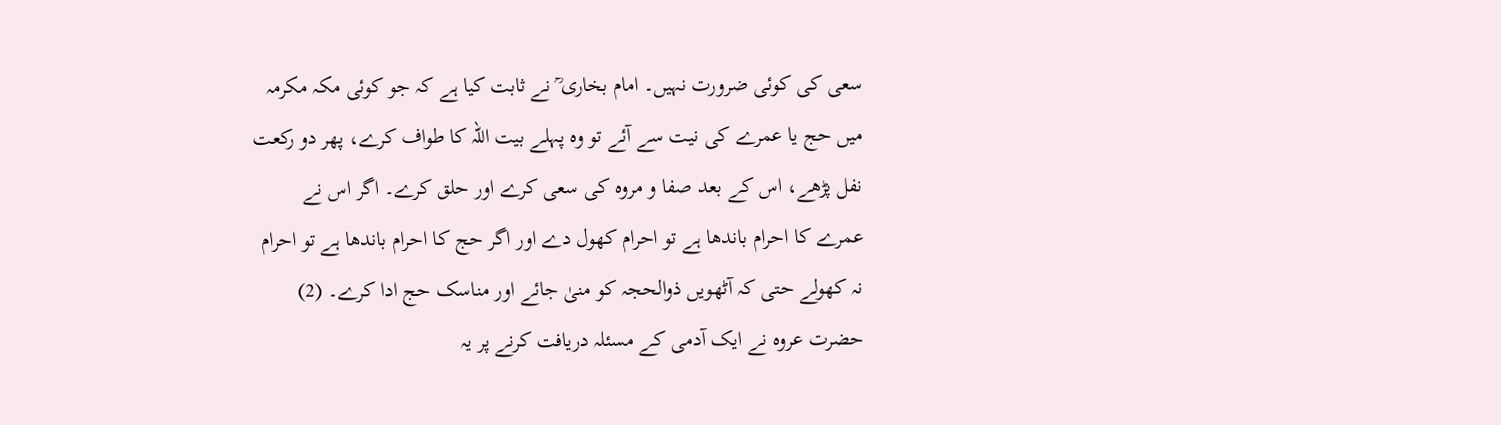سعی کی کوئی ضرورت نہیں۔ امام بخاری ؒ نے ثابت کیا ہے کہ جو کوئی مکہ مکرمہ میں حج یا عمرے کی نیت سے آئے تو وہ پہلے بیت اللہ کا طواف کرے، پھر دو رکعت نفل پڑھے، اس کے بعد صفا و مروہ کی سعی کرے اور حلق کرے۔ اگر اس نے عمرے کا احرام باندھا ہے تو احرام کھول دے اور اگر حج کا احرام باندھا ہے تو احرام نہ کھولے حتی کہ آٹھویں ذوالحجہ کو منیٰ جائے اور مناسک حج ادا کرے۔ (2) حضرت عروہ نے ایک آدمی کے مسئلہ دریافت کرنے پر یہ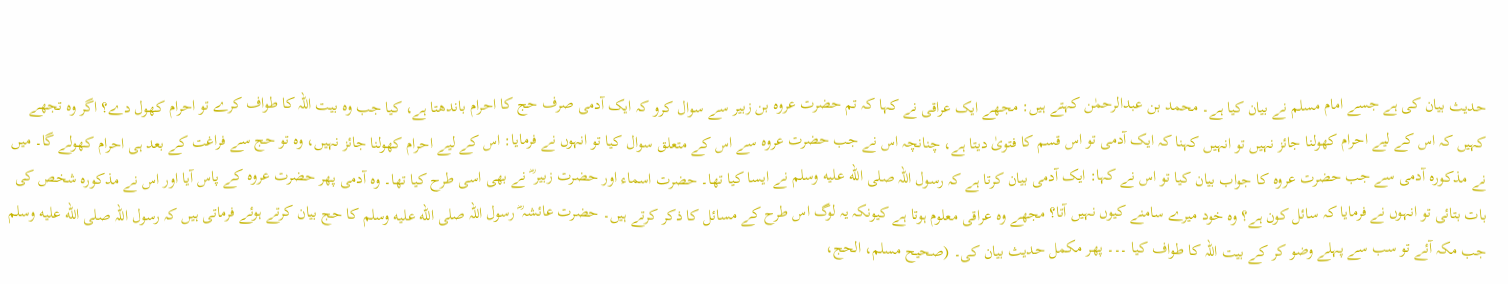حدیث بیان کی ہے جسے امام مسلم نے بیان کیا ہے۔ محمد بن عبدالرحمٰن کہتے ہیں: مجھے ایک عراقی نے کہا کہ تم حضرت عروہ بن زبیر سے سوال کرو کہ ایک آدمی صرف حج کا احرام باندھتا ہے، کیا جب وہ بیت اللہ کا طواف کرے تو احرام کھول دے؟ اگر وہ تجھے کہیں کہ اس کے لیے احرام کھولنا جائز نہیں تو انہیں کہنا کہ ایک آدمی تو اس قسم کا فتویٰ دیتا ہے، چنانچہ اس نے جب حضرت عروہ سے اس کے متعلق سوال کیا تو انہوں نے فرمایا: اس کے لیے احرام کھولنا جائز نہیں، وہ تو حج سے فراغت کے بعد ہی احرام کھولے گا۔ میں نے مذکورہ آدمی سے جب حضرت عروہ کا جواب بیان کیا تو اس نے کہا: ایک آدمی بیان کرتا ہے کہ رسول اللہ صلى الله عليه وسلم نے ایسا کیا تھا۔ حضرت اسماء اور حضرت زبیر ؓ نے بھی اسی طرح کیا تھا۔ وہ آدمی پھر حضرت عروہ کے پاس آیا اور اس نے مذکورہ شخص کی بات بتائی تو انہوں نے فرمایا کہ سائل کون ہے؟ وہ خود میرے سامنے کیوں نہیں آتا؟ مجھے وہ عراقی معلوم ہوتا ہے کیونکہ یہ لوگ اس طرح کے مسائل کا ذکر کرتے ہیں۔ حضرت عائشہ ؓ رسول اللہ صلى الله عليه وسلم کا حج بیان کرتے ہوئے فرماتی ہیں کہ رسول اللہ صلى الله عليه وسلم جب مکہ آئے تو سب سے پہلے وضو کر کے بیت اللہ کا طواف کیا ۔۔۔ پھر مکمل حدیث بیان کی۔ (صحیح مسلم، الحج،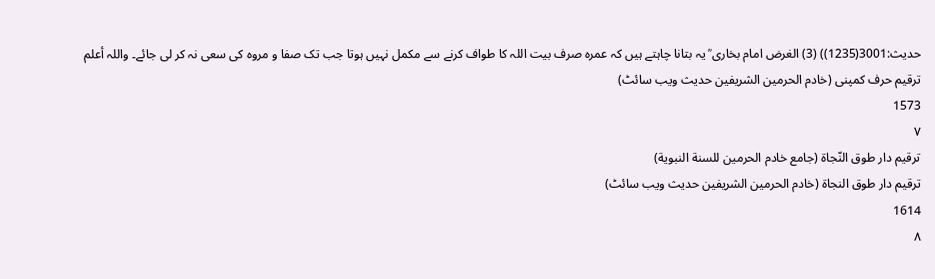حدیث:3001(1235)) (3) الغرض امام بخاری ؒ یہ بتانا چاہتے ہیں کہ عمرہ صرف بیت اللہ کا طواف کرنے سے مکمل نہیں ہوتا جب تک صفا و مروہ کی سعی نہ کر لی جائے۔ واللہ أعلم
ترقیم حرف کمپنی (خادم الحرمین الشریفین حدیث ویب سائٹ)
1573
٧
ترقيم دار طوق النّجاة (جامع خادم الحرمين للسنة النبوية)
ترقیم دار طوق النجاۃ (خادم الحرمین الشریفین حدیث ویب سائٹ)
1614
٨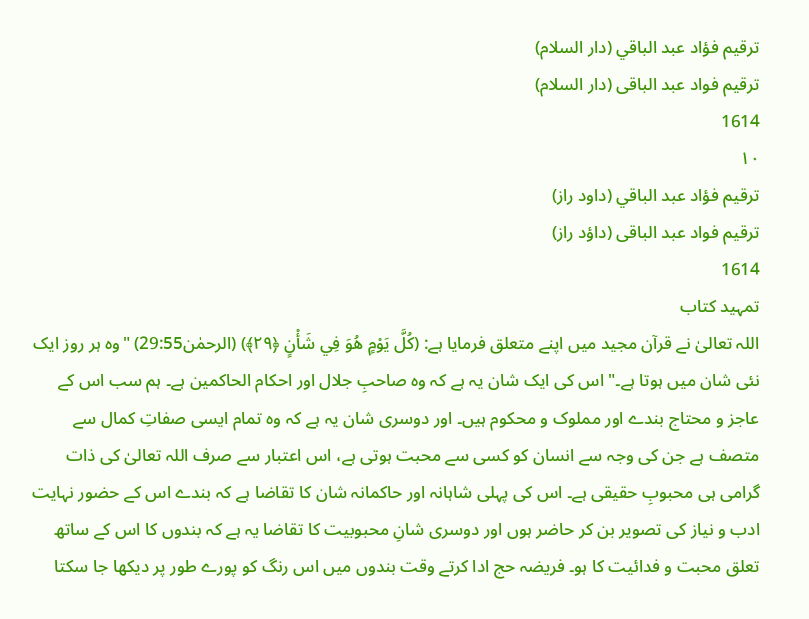ترقيم فؤاد عبد الباقي (دار السلام)
ترقیم فواد عبد الباقی (دار السلام)
1614
١٠
ترقيم فؤاد عبد الباقي (داود راز)
ترقیم فواد عبد الباقی (داؤد راز)
1614
تمہید کتاب
اللہ تعالیٰ نے قرآن مجید میں اپنے متعلق فرمایا ہے: (كُلَّ يَوْمٍ هُوَ فِي شَأْنٍ ﴿٢٩﴾) (الرحمٰن29:55) "وہ ہر روز ایک نئی شان میں ہوتا ہے۔" اس کی ایک شان یہ ہے کہ وہ صاحبِ جلال اور احکام الحاکمین ہے۔ ہم سب اس کے عاجز و محتاج بندے اور مملوک و محکوم ہیں۔ اور دوسری شان یہ ہے کہ وہ تمام ایسی صفاتِ کمال سے متصف ہے جن کی وجہ سے انسان کو کسی سے محبت ہوتی ہے، اس اعتبار سے صرف اللہ تعالیٰ کی ذات گرامی ہی محبوبِ حقیقی ہے۔ اس کی پہلی شاہانہ اور حاکمانہ شان کا تقاضا ہے کہ بندے اس کے حضور نہایت ادب و نیاز کی تصویر بن کر حاضر ہوں اور دوسری شانِ محبوبیت کا تقاضا یہ ہے کہ بندوں کا اس کے ساتھ تعلق محبت و فدائیت کا ہو۔ فریضہ حج ادا کرتے وقت بندوں میں اس رنگ کو پورے طور پر دیکھا جا سکتا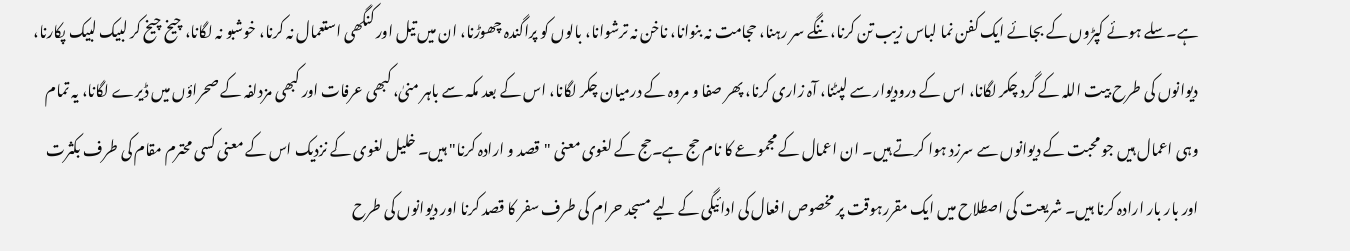ہے۔سلے ہوئے کپڑوں کے بجائے ایک کفن نما لباس زیب تن کرنا، ننگے سر رہنا، حجامت نہ بنوانا، ناخن نہ ترشوانا، بالوں کو پراگندہ چھوڑنا، ان میں تیل اور کنگھی استعمال نہ کرنا، خوشبو نہ لگانا، چیخ چیخ کر لبیک لبیک پکارنا، دیوانوں کی طرح بیت اللہ کے گرد چکر لگانا، اس کے درودیوار سے لپٹنا، آہ زاری کرنا، پھر صفا و مروہ کے درمیان چکر لگانا، اس کے بعد مکہ سے باہر منیٰ، کبھی عرفات اور کبھی مزدلفہ کے صحراؤں میں ڈیرے لگانا، یہ تمام وہی اعمال ہیں جو محبت کے دیوانوں سے سرزد ہوا کرتے ہیں۔ ان اعمال کے مجموعے کا نام حج ہے۔حج کے لغوی معنی "قصد و ارادہ کرنا" ہیں۔ خلیل لغوی کے نزدیک اس کے معنی کسی محترم مقام کی طرف بکثرت اور بار بار ارادہ کرنا ہیں۔ شریعت کی اصطلاح میں ایک مقررہوقت پر مخصوص افعال کی ادائیگی کے لیے مسجد حرام کی طرف سفر کا قصد کرنا اور دیوانوں کی طرح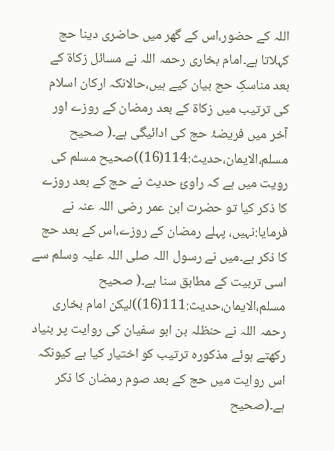اللہ کے حضور،اس کے گھر میں حاضری دینا حج کہلاتا ہے۔امام بخاری رحمہ اللہ نے مسائل زکاۃ کے بعد مناسکِ حج بیان کیے ہیں،حالانکہ ارکان اسلام کی ترتیب میں زکاۃ کے بعد رمضان کے روزے اور آخر میں فریضۂ حج کی ادائیگی ہے۔( صحیح مسلم،الایمان،حدیث:114(16))صحیح مسلم کی رویت میں ہے کہ راوئ حدیث نے حج کے بعد روزے کا ذکر کیا تو حضرت ابن عمر رضی اللہ عنہ نے فرمایا:نہیں، پہلے رمضان کے روزے،اس کے بعد حج کا ذکر ہے۔میں نے رسول اللہ صلی اللہ علیہ وسلم سے اسی تربیت کے مطابق سنا ہے۔( صحیح مسلم،الایمان،حدیث:111(16))لیکن امام بخاری رحمہ اللہ نے حنظلہ بن ابو سفیان کی روایت پر بنیاد رکھتے ہوئے مذکورہ ترتیب کو اختیار کیا ہے کیونکہ اس روایت میں حج کے بعد صوم رمضان کا ذکر ہے۔(صحیح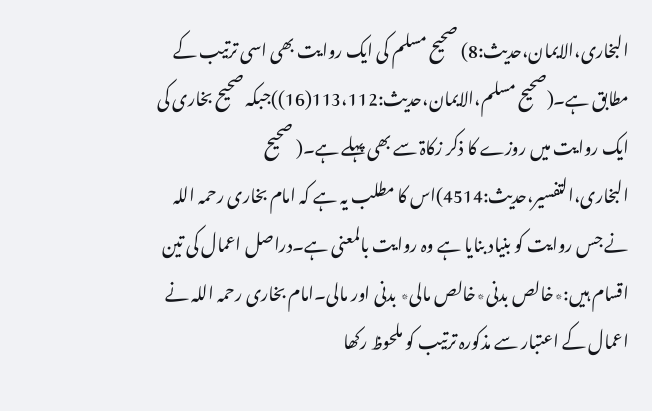البخاری،الایمان،حدیث:8) صحیح مسلم کی ایک روایت بھی اسی ترتیب کے مطابق ہے۔(صحیح مسلم،الایمان،حدیث:113،112(16))جبکہ صحیح بخاری کی ایک روایت میں روزے کا ذکر زکاۃ سے بھی پہلے ہے۔( صحیح البخاری،التفسیر،حدیث:4514)اس کا مطلب یہ ہے کہ امام بخاری رحمہ اللہ نے جس روایت کو بنیاد بنایا ہے وہ روایت بالمعنی ہے۔دراصل اعمال کی تین اقسام ہیں:٭خالص بدنی٭خالص مالی٭ بدنی اور مالی۔امام بخاری رحمہ اللہ نے اعمال کے اعتبار سے مذکورہ ترتیب کو ملحوظ رکھا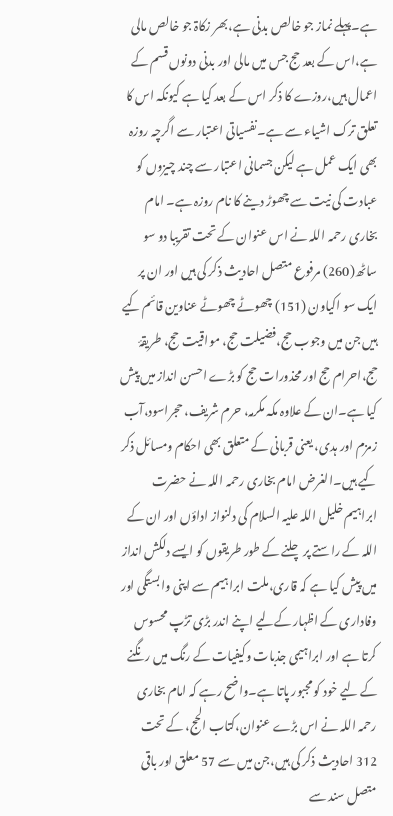ہے۔پہلے نماز جو خالص بدنی ہے،بھر زکاۃ جو خالص مالی ہے،اس کے بعد حج جس میں مالی اور بدنی دونوں قسم کے اعمال ہیں،روزے کا ذکر اس کے بعد کیا ہے کیونکہ اس کا تعلق ترک اشیاء سے ہے۔نفسیاتی اعتبار سے اگرچہ روزہ بھی ایک عمل ہے لیکن جسمانی اعتبار سے چند چیزوں کو عبادت کی نیت سے چھوڑ دینے کا نام روزہ ہے۔ امام بخاری رحمہ اللہ نے اس عنوان کے تحت تقریبا دو سو ساٹھ(260) مرفوع متصل احادیث ذکر کی ہیں اور ان پر ایک سو اکیاون (151) چھوٹے چھوٹے عناوین قائم کیے ہیں جن میں وجوب حج،فضیلت حج، مواقیت حج، طریقۂ حج،احرام حج اور محذورات حج کو بڑے احسن انداز میں پیش کیا ہے۔ان کے علاوہ مکہ مکرمہ، حرم شریف، حجراسود،آب زمزم اور ہدی، یعنی قربانی کے متعلق بھی احکام ومسائل ذکر کیے ہیں۔الغرض امام بخاری رحمہ اللہ نے حضرت ابراہیم خلیل اللہ علیہ السلام کی دلنواز اداؤں اور ان کے اللہ کے راستے پر چلنے کے طور طریقوں کو ایسے دلکش انداز میں پیش کیا ہے کہ قاری،ملت ابراہیم سے اپنی وابستگی اور وفاداری کے اظہار کےلیے اپنے اندر بڑی تڑپ محسوس کرتا ہے اور ابراہیمی جذبات وکیفیات کے رنگ میں رنگنے کے لیے خود کو مجبور پاتا ہے۔واضح رہے کہ امام بخاری رحمہ اللہ نے اس بڑے عنوان،کتاب الحج، کے تحت 312 احادیث ذکر کی ہیں،جن میں سے 57 معلق اور باقی متصل سند سے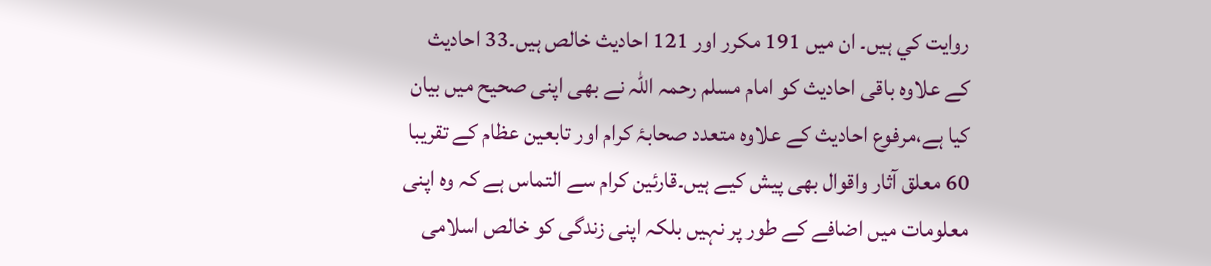روايت كي ہيں۔ ان میں 191 مکرر اور 121 احادیث خالص ہیں۔33 احادیث کے علاوہ باقی احادیث کو امام مسلم رحمہ اللہ نے بھی اپنی صحیح میں بیان کیا ہے،مرفوع احادیث کے علاوہ متعدد صحابۂ کرام اور تابعین عظام کے تقریبا 60 معلق آثار واقوال بھی پیش کیے ہیں۔قارئین کرام سے التماس ہے کہ وہ اپنی معلومات میں اضافے کے طور پر نہیں بلکہ اپنی زندگی کو خالص اسلامی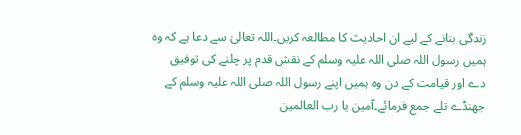زندگی بنانے کے لیے ان احادیث کا مطالعہ کریں۔اللہ تعالیٰ سے دعا ہے کہ وہ ہمیں رسول اللہ صلی اللہ علیہ وسلم کے نقش قدم پر چلنے کی توفیق دے اور قیامت کے دن وہ ہمیں اپنے رسول اللہ صلی اللہ علیہ وسلم کے جھنڈے تلے جمع فرمائے۔آمین یا رب العالمین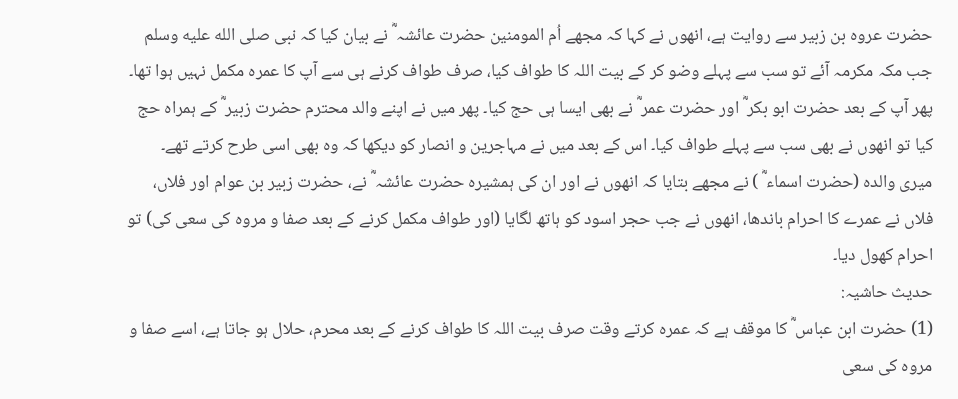حضرت عروہ بن زبیر سے روایت ہے، انھوں نے کہا کہ مجھے اُم المومنین حضرت عائشہ ؓ نے بیان کیا کہ نبی صلى الله عليه وسلم جب مکہ مکرمہ آئے تو سب سے پہلے وضو کر کے بیت اللہ کا طواف کیا، صرف طواف کرنے ہی سے آپ کا عمرہ مکمل نہیں ہوا تھا۔ پھر آپ کے بعد حضرت ابو بکر ؓ اور حضرت عمر ؓ نے بھی ایسا ہی حج کیا۔ پھر میں نے اپنے والد محترم حضرت زبیر ؓ کے ہمراہ حج کیا تو انھوں نے بھی سب سے پہلے طواف کیا۔ اس کے بعد میں نے مہاجرین و انصار کو دیکھا کہ وہ بھی اسی طرح کرتے تھے۔ میری والدہ (حضرت اسماء ؓ ) نے مجھے بتایا کہ انھوں نے اور ان کی ہمشیرہ حضرت عائشہ ؓ نے، حضرت زبیر بن عوام اور فلاں، فلاں نے عمرے کا احرام باندھا، انھوں نے جب حجر اسود کو ہاتھ لگایا (اور طواف مکمل کرنے کے بعد صفا و مروہ کی سعی کی) تو احرام کھول دیا۔
حدیث حاشیہ:
(1) حضرت ابن عباس ؓ کا موقف ہے کہ عمرہ کرتے وقت صرف بیت اللہ کا طواف کرنے کے بعد محرم، حلال ہو جاتا ہے، اسے صفا و مروہ کی سعی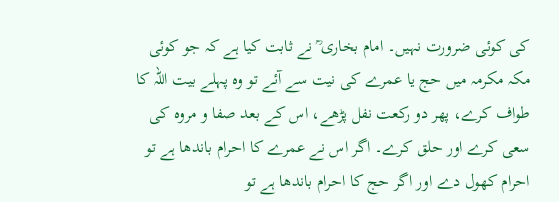کی کوئی ضرورت نہیں۔ امام بخاری ؒ نے ثابت کیا ہے کہ جو کوئی مکہ مکرمہ میں حج یا عمرے کی نیت سے آئے تو وہ پہلے بیت اللہ کا طواف کرے، پھر دو رکعت نفل پڑھے، اس کے بعد صفا و مروہ کی سعی کرے اور حلق کرے۔ اگر اس نے عمرے کا احرام باندھا ہے تو احرام کھول دے اور اگر حج کا احرام باندھا ہے تو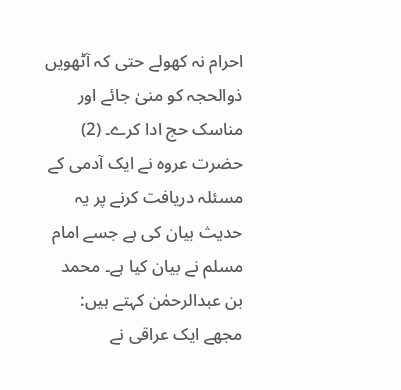احرام نہ کھولے حتی کہ آٹھویں ذوالحجہ کو منیٰ جائے اور مناسک حج ادا کرے۔ (2) حضرت عروہ نے ایک آدمی کے مسئلہ دریافت کرنے پر یہ حدیث بیان کی ہے جسے امام مسلم نے بیان کیا ہے۔ محمد بن عبدالرحمٰن کہتے ہیں: مجھے ایک عراقی نے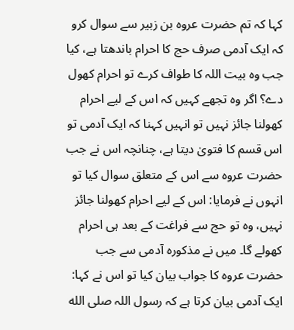کہا کہ تم حضرت عروہ بن زبیر سے سوال کرو کہ ایک آدمی صرف حج کا احرام باندھتا ہے، کیا جب وہ بیت اللہ کا طواف کرے تو احرام کھول دے؟ اگر وہ تجھے کہیں کہ اس کے لیے احرام کھولنا جائز نہیں تو انہیں کہنا کہ ایک آدمی تو اس قسم کا فتویٰ دیتا ہے، چنانچہ اس نے جب حضرت عروہ سے اس کے متعلق سوال کیا تو انہوں نے فرمایا: اس کے لیے احرام کھولنا جائز نہیں، وہ تو حج سے فراغت کے بعد ہی احرام کھولے گا۔ میں نے مذکورہ آدمی سے جب حضرت عروہ کا جواب بیان کیا تو اس نے کہا: ایک آدمی بیان کرتا ہے کہ رسول اللہ صلى الله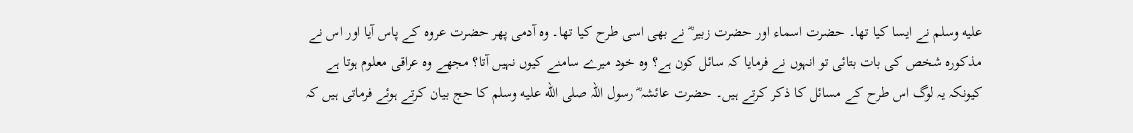عليه وسلم نے ایسا کیا تھا۔ حضرت اسماء اور حضرت زبیر ؓ نے بھی اسی طرح کیا تھا۔ وہ آدمی پھر حضرت عروہ کے پاس آیا اور اس نے مذکورہ شخص کی بات بتائی تو انہوں نے فرمایا کہ سائل کون ہے؟ وہ خود میرے سامنے کیوں نہیں آتا؟ مجھے وہ عراقی معلوم ہوتا ہے کیونکہ یہ لوگ اس طرح کے مسائل کا ذکر کرتے ہیں۔ حضرت عائشہ ؓ رسول اللہ صلى الله عليه وسلم کا حج بیان کرتے ہوئے فرماتی ہیں کہ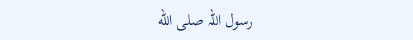رسول اللہ صلى الله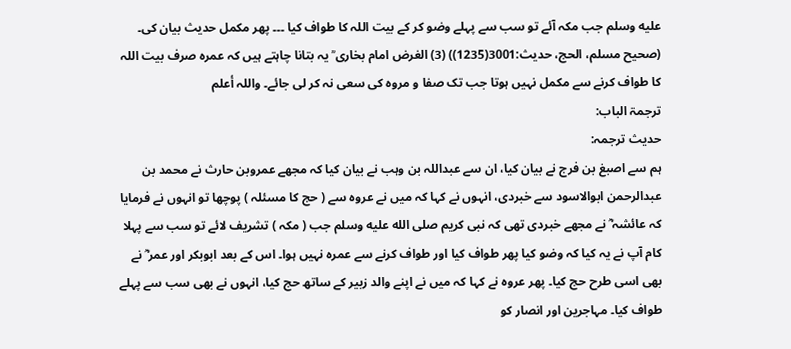عليه وسلم جب مکہ آئے تو سب سے پہلے وضو کر کے بیت اللہ کا طواف کیا ۔۔۔ پھر مکمل حدیث بیان کی۔ (صحیح مسلم، الحج، حدیث:3001(1235)) (3) الغرض امام بخاری ؒ یہ بتانا چاہتے ہیں کہ عمرہ صرف بیت اللہ کا طواف کرنے سے مکمل نہیں ہوتا جب تک صفا و مروہ کی سعی نہ کر لی جائے۔ واللہ أعلم
ترجمۃ الباب:
حدیث ترجمہ:
ہم سے اصبغ بن فرج نے بیان کیا، ان سے عبداللہ بن وہب نے بیان کیا کہ مجھے عمروبن حارث نے محمد بن عبدالرحمن ابوالاسود سے خبردی، انہوں نے کہا کہ میں نے عروہ سے ( حج کا مسئلہ ) پوچھا تو انہوں نے فرمایا کہ عائشہ ؓ نے مجھے خبردی تھی کہ نبی کریم صلى الله عليه وسلم جب ( مکہ ) تشریف لائے تو سب سے پہلا کام آپ نے یہ کیا کہ وضو کیا پھر طواف کیا اور طواف کرنے سے عمرہ نہیں ہوا۔ اس کے بعد ابوبکر اور عمر ؓ نے بھی اسی طرح حج کیا۔ پھر عروہ نے کہا کہ میں نے اپنے والد زبیر کے ساتھ حج کیا، انہوں نے بھی سب سے پہلے طواف کیا۔ مہاجرین اور انصار کو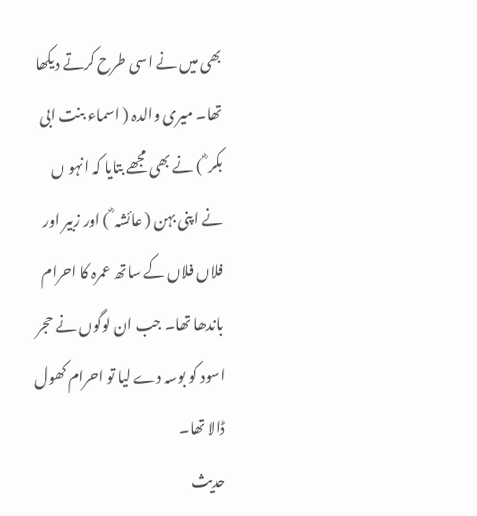بھی میں نے اسی طرح کرتے دیکھا تھا۔ میری والدہ ( اسماء بنت ابی بکر ؓ ) نے بھی مجھے بتایا کہ انہو ں نے اپنی بہن ( عائشہ ؓ ) اور زبیر اور فلاں فلاں کے ساتھ عمرہ کا احرام باندھا تھا۔ جب ان لوگوں نے حجر اسود کو بوسہ دے لیا تو احرام کھول ڈالا تھا۔
حدیث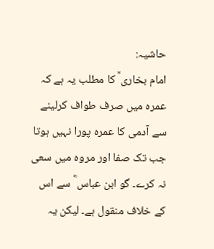حاشیہ:
امام بخاری ؒ کا مطلب یہ ہے کہ عمرہ میں صرف طواف کرلینے سے آدمی کا عمرہ پورا نہیں ہوتا جب تک صفا اور مروہ میں سعی نہ کرے۔ گو ابن عباس ؓ سے اس کے خلاف منقول ہے۔ لیکن یہ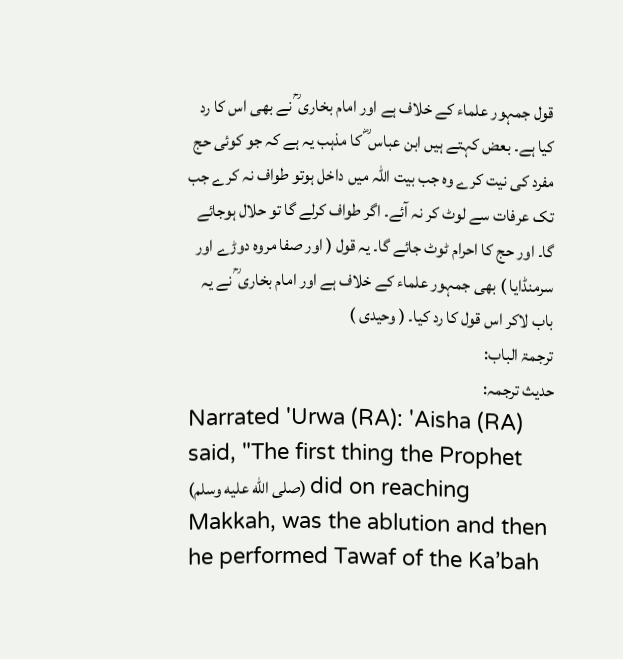قول جمہور علماء کے خلاف ہے اور امام بخاری ؒ نے بھی اس کا رد کیا ہے۔ بعض کہتے ہیں ابن عباس ؓ کا مذہب یہ ہے کہ جو کوئی حج مفرد کی نیت کرے وہ جب بیت اللہ میں داخل ہوتو طواف نہ کرے جب تک عرفات سے لوٹ کر نہ آئے۔ اگر طواف کرلے گا تو حلال ہوجائے گا۔ اور حج کا احرام ٹوٹ جائے گا۔ یہ قول ( اور صفا مروہ دوڑے اور سرمنڈایا ) بھی جمہور علماء کے خلاف ہے اور امام بخاری ؒ نے یہ باب لاکر اس قول کا رد کیا۔ ( وحیدی )
ترجمۃ الباب:
حدیث ترجمہ:
Narrated 'Urwa (RA): 'Aisha (RA) said, "The first thing the Prophet (صلى الله عليه وسلم) did on reaching Makkah, was the ablution and then he performed Tawaf of the Ka’bah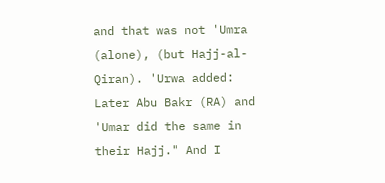and that was not 'Umra (alone), (but Hajj-al-Qiran). 'Urwa added: Later Abu Bakr (RA) and 'Umar did the same in their Hajj." And I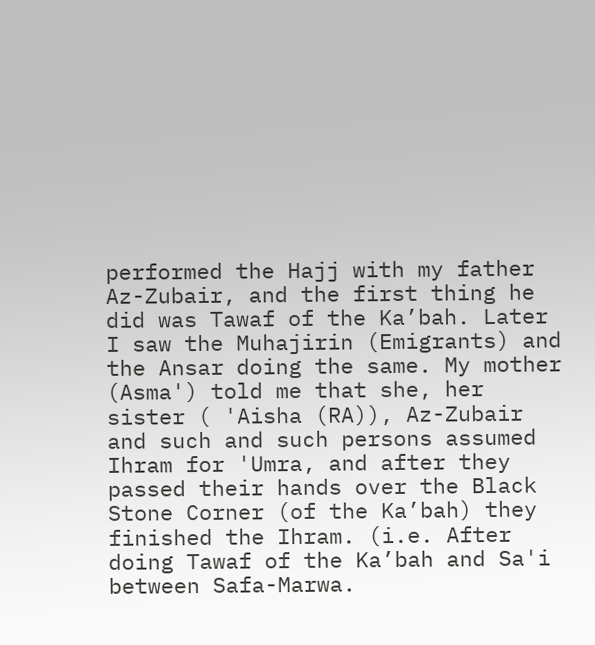performed the Hajj with my father Az-Zubair, and the first thing he did was Tawaf of the Ka’bah. Later I saw the Muhajirin (Emigrants) and the Ansar doing the same. My mother (Asma') told me that she, her sister ( 'Aisha (RA)), Az-Zubair and such and such persons assumed Ihram for 'Umra, and after they passed their hands over the Black Stone Corner (of the Ka’bah) they finished the Ihram. (i.e. After doing Tawaf of the Ka’bah and Sa'i between Safa-Marwa.